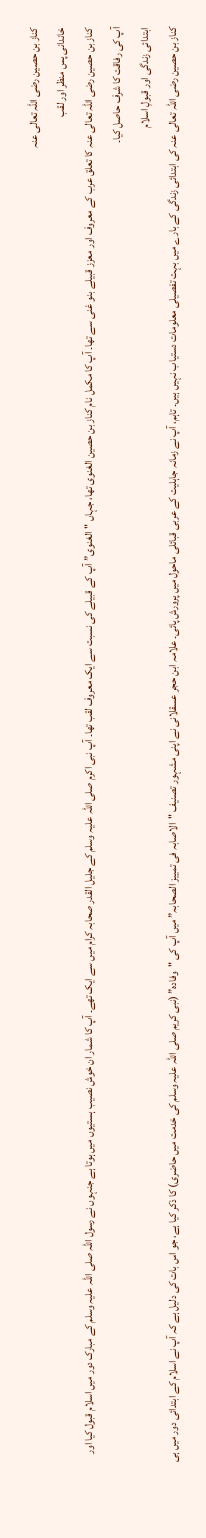کناز بن حصین رضی اللہ تعالی عنہ
خاندانی پس منظر اور لقب
کناز بن حصین رضی اللہ تعالی عنہ کا تعلق عرب کے معروف اور معزز قبیلے بنو غنی سے تھا۔ آپ کا مکمل نام کناز بن حصین الغنوی تھا، جہاں "الغنوی” آپ کے قبیلے کی نسبت سے ایک معروف لقب تھا۔ آپ نبی اکرم صلی اللہ علیہ وسلم کے جلیل القدر صحابہ کرام میں سے ایک تھے۔ آپ کا شمار ان خوش نصیب ہستیوں میں ہوتا ہے جنہوں نے رسول اللہ صلی اللہ علیہ وسلم کے مبارک دور میں اسلام قبول کیا اور آپ کی رفاقت کا شرف حاصل کیا۔
ابتدائی زندگی اور قبولِ اسلام
کناز بن حصین رضی اللہ تعالی عنہ کی ابتدائی زندگی کے بارے میں بہت تفصیلی معلومات دستیاب نہیں ہیں۔ تاہم، آپ نے زمانہ جاہلیت کے عربی قبائلی ماحول میں پرورش پائی۔ علامہ ابن حجر عسقلانی نے اپنی مشہور تصنیف "الاصابہ فی تمییز الصحابہ” میں آپ کی "وفادہ” (نبی کریم صلی اللہ علیہ وسلم کی خدمت میں حاضری) کا ذکر کیا ہے، جو اس بات کی دلیل ہے کہ آپ نے اسلام کے ابتدائی دور میں ہی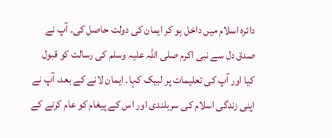دائرہ اسلام میں داخل ہو کر ایمان کی دولت حاصل کی۔ آپ نے صدق دل سے نبی اکرم صلی اللہ علیہ وسلم کی رسالت کو قبول کیا اور آپ کی تعلیمات پر لبیک کہا۔ ایمان لانے کے بعد، آپ نے اپنی زندگی اسلام کی سربلندی اور اس کے پیغام کو عام کرنے کے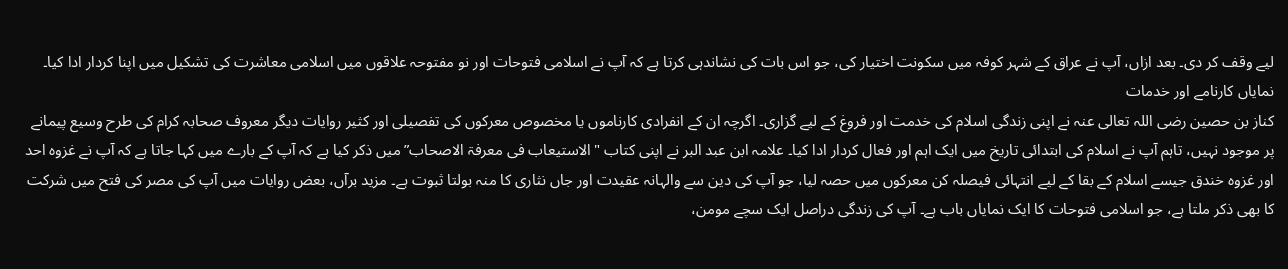لیے وقف کر دی۔ بعد ازاں، آپ نے عراق کے شہر کوفہ میں سکونت اختیار کی، جو اس بات کی نشاندہی کرتا ہے کہ آپ نے اسلامی فتوحات اور نو مفتوحہ علاقوں میں اسلامی معاشرت کی تشکیل میں اپنا کردار ادا کیا۔
نمایاں کارنامے اور خدمات
کناز بن حصین رضی اللہ تعالی عنہ نے اپنی زندگی اسلام کی خدمت اور فروغ کے لیے گزاری۔ اگرچہ ان کے انفرادی کارناموں یا مخصوص معرکوں کی تفصیلی اور کثیر روایات دیگر معروف صحابہ کرام کی طرح وسیع پیمانے پر موجود نہیں، تاہم آپ نے اسلام کی ابتدائی تاریخ میں ایک اہم اور فعال کردار ادا کیا۔ علامہ ابن عبد البر نے اپنی کتاب "الاستیعاب فی معرفۃ الاصحاب” میں ذکر کیا ہے کہ آپ کے بارے میں کہا جاتا ہے کہ آپ نے غزوہ احد اور غزوہ خندق جیسے اسلام کے بقا کے لیے انتہائی فیصلہ کن معرکوں میں حصہ لیا، جو آپ کی دین سے والہانہ عقیدت اور جاں نثاری کا منہ بولتا ثبوت ہے۔ مزید برآں، بعض روایات میں آپ کی مصر کی فتح میں شرکت کا بھی ذکر ملتا ہے، جو اسلامی فتوحات کا ایک نمایاں باب ہے۔ آپ کی زندگی دراصل ایک سچے مومن،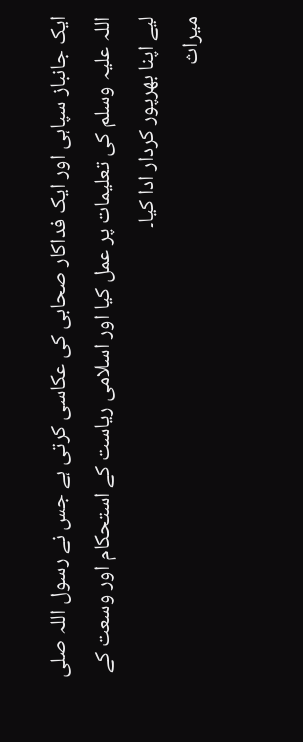ایک جانباز سپاہی اور ایک فداکار صحابی کی عکاسی کرتی ہے جس نے رسول اللہ صلی اللہ علیہ وسلم کی تعلیمات پر عمل کیا اور اسلامی ریاست کے استحکام اور وسعت کے لیے اپنا بھرپور کردار ادا کیا۔
میراث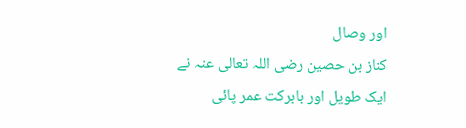اور وصال
کناز بن حصین رضی اللہ تعالی عنہ نے ایک طویل اور بابرکت عمر پائی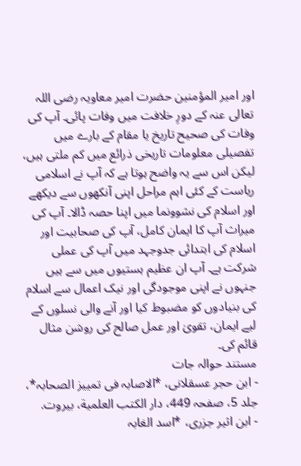اور امیر المؤمنین حضرت امیر معاویہ رضی اللہ تعالی عنہ کے دورِ خلافت میں وفات پائی۔ آپ کی وفات کی صحیح تاریخ یا مقام کے بارے میں تفصیلی معلومات تاریخی ذرائع میں کم ملتی ہیں، لیکن اس سے یہ واضح ہوتا ہے کہ آپ نے اسلامی ریاست کے کئی اہم مراحل اپنی آنکھوں سے دیکھے اور اسلام کی نشوونما میں اپنا حصہ ڈالا۔ آپ کی میراث آپ کا ایمان کامل، آپ کی صحابیت اور اسلام کی ابتدائی جدوجہد میں آپ کی عملی شرکت ہے۔ آپ ان عظیم ہستیوں میں سے ہیں جنہوں نے اپنی موجودگی اور نیک اعمال سے اسلام کی بنیادوں کو مضبوط کیا اور آنے والی نسلوں کے لیے ایمان، تقویٰ اور عمل صالح کی روشن مثال قائم کی۔
مستند حوالہ جات
- ابن حجر عسقلانی، *الاصابہ فی تمییز الصحابہ*، جلد 5، صفحہ 449، دار الكتب العلمية، بيروت.
- ابن اثیر جزری، *اسد الغابہ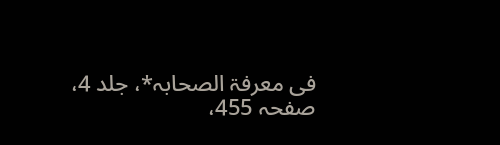فی معرفۃ الصحابہ*، جلد 4، صفحہ 455،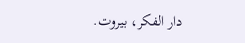دار الفكر، بيروت.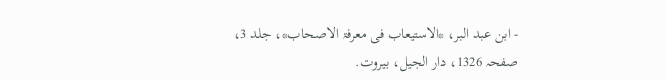- ابن عبد البر، *الاستیعاب فی معرفۃ الاصحاب*، جلد 3، صفحہ 1326، دار الجيل، بيروت.